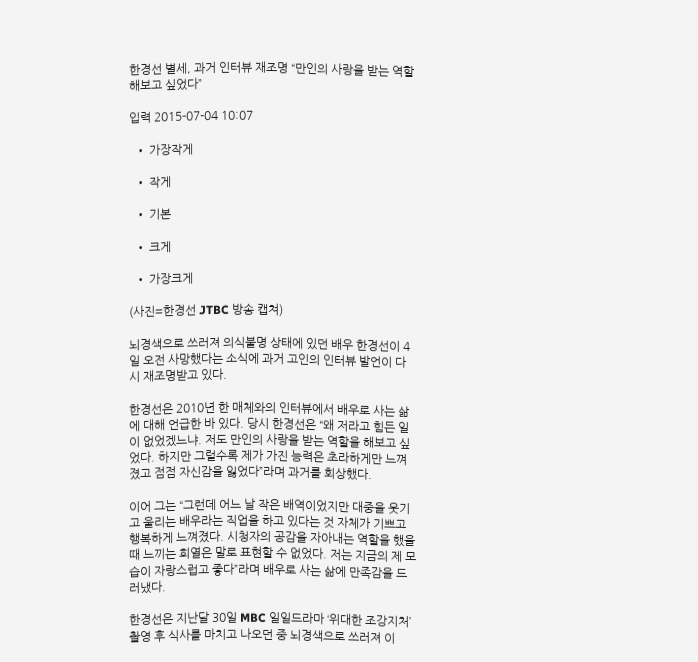한경선 별세, 과거 인터뷰 재조명 “만인의 사랑을 받는 역할 해보고 싶었다”

입력 2015-07-04 10:07

  • 가장작게

  • 작게

  • 기본

  • 크게

  • 가장크게

(사진=한경선 JTBC 방송 캡쳐)

뇌경색으로 쓰러져 의식불명 상태에 있던 배우 한경선이 4일 오전 사망했다는 소식에 과거 고인의 인터뷰 발언이 다시 재조명받고 있다.

한경선은 2010년 한 매체와의 인터뷰에서 배우로 사는 삶에 대해 언급한 바 있다. 당시 한경선은 “왜 저라고 힘든 일이 없었겠느냐. 저도 만인의 사랑을 받는 역할을 해보고 싶었다. 하지만 그럴수록 제가 가진 능력은 초라하게만 느껴졌고 점점 자신감을 잃었다”라며 과거를 회상했다.

이어 그는 “그런데 어느 날 작은 배역이었지만 대중을 웃기고 울리는 배우라는 직업을 하고 있다는 것 자체가 기쁘고 행복하게 느껴졌다. 시청자의 공감을 자아내는 역할을 했을 때 느끼는 희열은 말로 표현할 수 없었다. 저는 지금의 제 모습이 자랑스럽고 좋다”라며 배우로 사는 삶에 만족감을 드러냈다.

한경선은 지난달 30일 MBC 일일드라마 ‘위대한 조강지처’ 촬영 후 식사를 마치고 나오던 중 뇌경색으로 쓰러져 이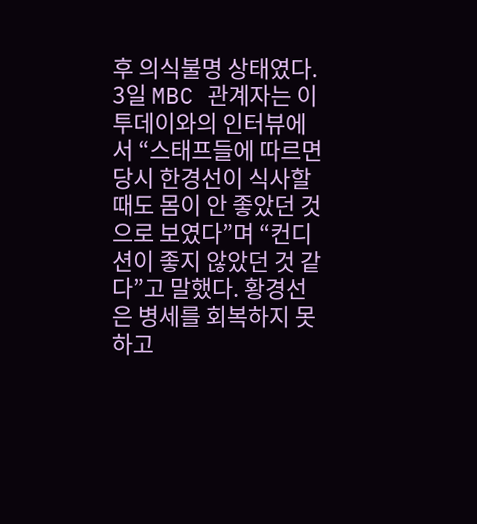후 의식불명 상태였다. 3일 MBC 관계자는 이투데이와의 인터뷰에서 “스태프들에 따르면 당시 한경선이 식사할 때도 몸이 안 좋았던 것으로 보였다”며 “컨디션이 좋지 않았던 것 같다”고 말했다. 황경선은 병세를 회복하지 못하고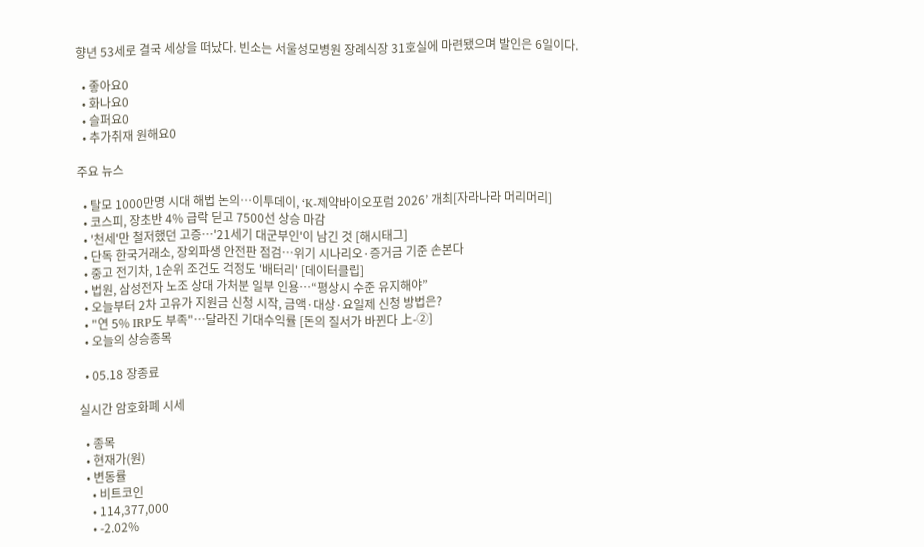향년 53세로 결국 세상을 떠났다. 빈소는 서울성모병원 장례식장 31호실에 마련됐으며 발인은 6일이다.

  • 좋아요0
  • 화나요0
  • 슬퍼요0
  • 추가취재 원해요0

주요 뉴스

  • 탈모 1000만명 시대 해법 논의…이투데이, ‘K-제약바이오포럼 2026’ 개최[자라나라 머리머리]
  • 코스피, 장초반 4% 급락 딛고 7500선 상승 마감
  • '천세'만 철저했던 고증…'21세기 대군부인'이 남긴 것 [해시태그]
  • 단독 한국거래소, 장외파생 안전판 점검…위기 시나리오·증거금 기준 손본다
  • 중고 전기차, 1순위 조건도 걱정도 '배터리' [데이터클립]
  • 법원, 삼성전자 노조 상대 가처분 일부 인용…“평상시 수준 유지해야”
  • 오늘부터 2차 고유가 지원금 신청 시작, 금액·대상·요일제 신청 방법은?
  • "연 5% IRP도 부족"…달라진 기대수익률 [돈의 질서가 바뀐다 上-②]
  • 오늘의 상승종목

  • 05.18 장종료

실시간 암호화폐 시세

  • 종목
  • 현재가(원)
  • 변동률
    • 비트코인
    • 114,377,000
    • -2.02%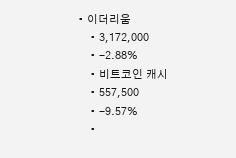• 이더리움
    • 3,172,000
    • -2.88%
    • 비트코인 캐시
    • 557,500
    • -9.57%
    •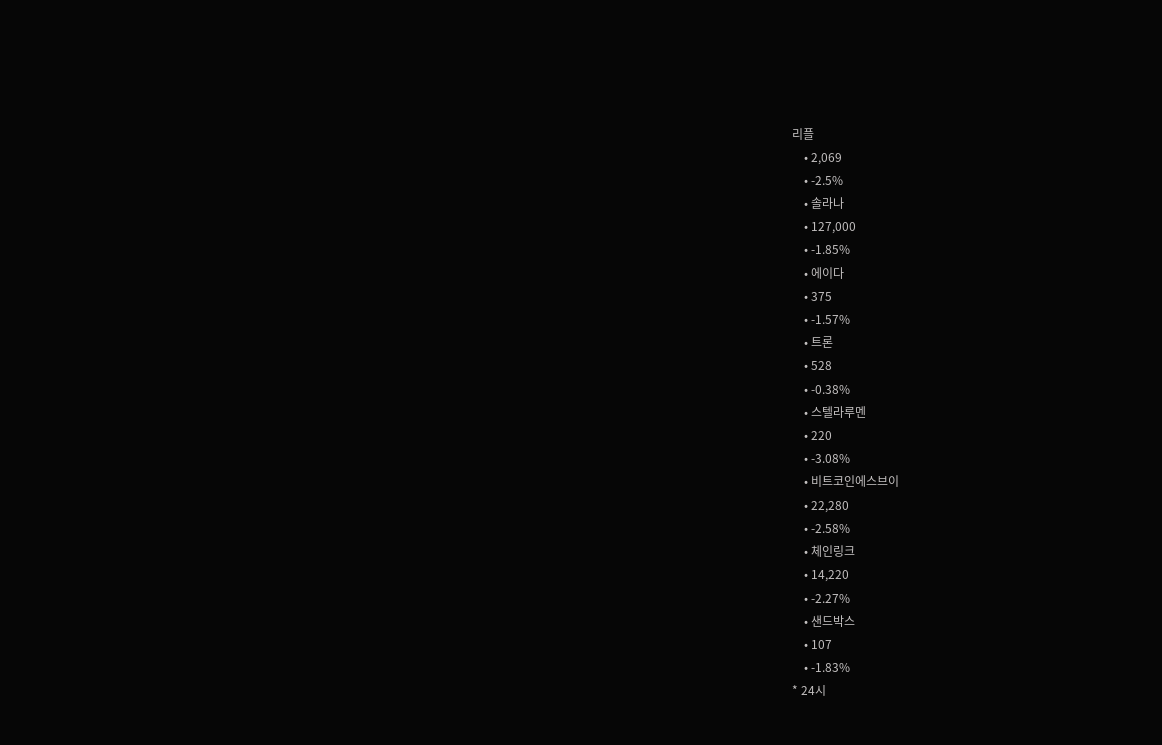리플
    • 2,069
    • -2.5%
    • 솔라나
    • 127,000
    • -1.85%
    • 에이다
    • 375
    • -1.57%
    • 트론
    • 528
    • -0.38%
    • 스텔라루멘
    • 220
    • -3.08%
    • 비트코인에스브이
    • 22,280
    • -2.58%
    • 체인링크
    • 14,220
    • -2.27%
    • 샌드박스
    • 107
    • -1.83%
* 24시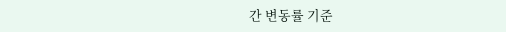간 변동률 기준